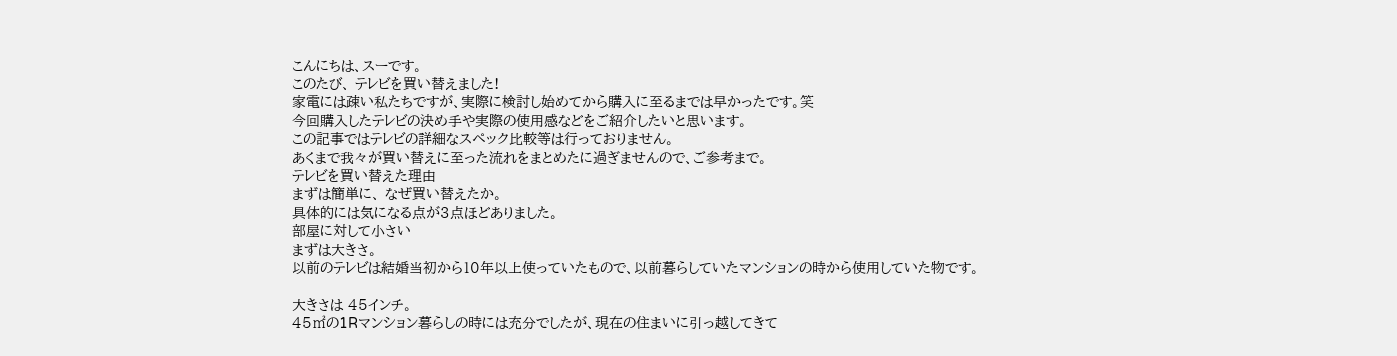こんにちは、スーです。
このたび、 テレビを買い替えました!
家電には疎い私たちですが、実際に検討し始めてから購入に至るまでは早かったです。笑
今回購入したテレビの決め手や実際の使用感などをご紹介したいと思います。
この記事ではテレビの詳細なスペック比較等は行っておりません。
あくまで我々が買い替えに至った流れをまとめたに過ぎませんので、ご参考まで。
テレビを買い替えた理由
まずは簡単に、 なぜ買い替えたか。
具体的には気になる点が3点ほどありました。
部屋に対して小さい
まずは大きさ。
以前のテレビは結婚当初から10年以上使っていたもので、以前暮らしていたマンションの時から使用していた物です。

大きさは 45インチ。
45㎡の1Rマンション暮らしの時には充分でしたが、現在の住まいに引っ越してきて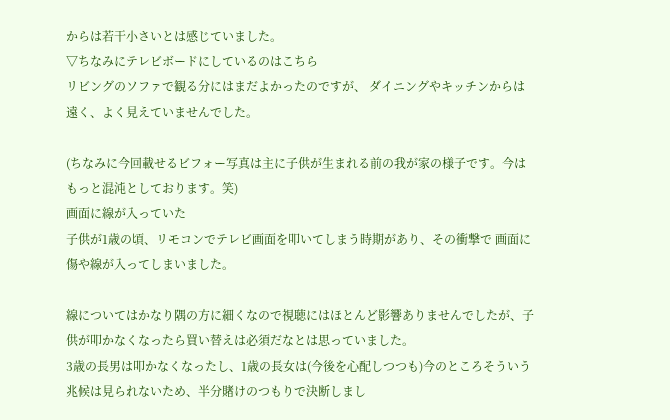からは若干小さいとは感じていました。
▽ちなみにテレビボードにしているのはこちら
リビングのソファで観る分にはまだよかったのですが、 ダイニングやキッチンからは遠く、よく見えていませんでした。

(ちなみに今回載せるビフォー写真は主に子供が生まれる前の我が家の様子です。今はもっと混沌としております。笑)
画面に線が入っていた
子供が1歳の頃、リモコンでテレビ画面を叩いてしまう時期があり、その衝撃で 画面に傷や線が入ってしまいました。

線についてはかなり隅の方に細くなので視聴にはほとんど影響ありませんでしたが、子供が叩かなくなったら買い替えは必須だなとは思っていました。
3歳の長男は叩かなくなったし、1歳の長女は(今後を心配しつつも)今のところそういう兆候は見られないため、半分賭けのつもりで決断しまし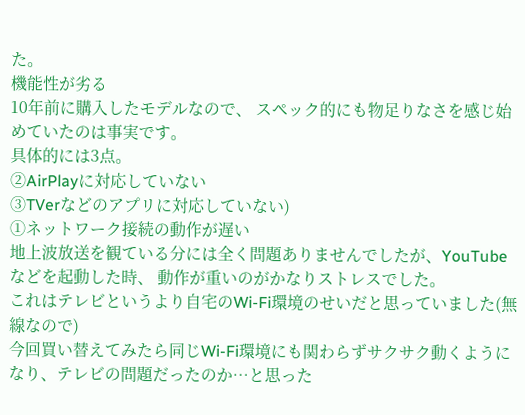た。
機能性が劣る
10年前に購入したモデルなので、 スペック的にも物足りなさを感じ始めていたのは事実です。
具体的には3点。
②AirPlayに対応していない
③TVerなどのアプリに対応していない)
①ネットワーク接続の動作が遅い
地上波放送を観ている分には全く問題ありませんでしたが、YouTubeなどを起動した時、 動作が重いのがかなりストレスでした。
これはテレビというより自宅のWi-Fi環境のせいだと思っていました(無線なので)
今回買い替えてみたら同じWi-Fi環境にも関わらずサクサク動くようになり、テレビの問題だったのか…と思った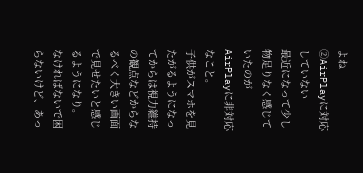よね
②AirPlayに対応していない
最近になって少し物足りなく感じていたのが AirPlayに非対応なこと。
子供がスマホを見たがるようになってからは視力維持の観点などからなるべく大きい画面で見せたいと感じるようになり。
なければないで困らないけど、あっ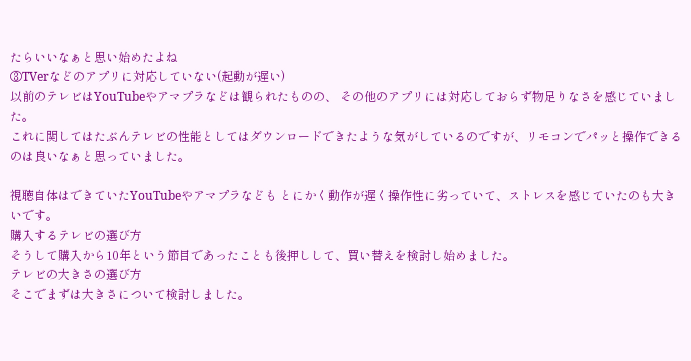たらいいなぁと思い始めたよね
③TVerなどのアプリに対応していない(起動が遅い)
以前のテレビはYouTubeやアマプラなどは観られたものの、 その他のアプリには対応しておらず物足りなさを感じていました。
これに関してはたぶんテレビの性能としてはダウンロードできたような気がしているのですが、リモコンでパッと操作できるのは良いなぁと思っていました。

視聴自体はできていたYouTubeやアマプラなども とにかく動作が遅く操作性に劣っていて、ストレスを感じていたのも大きいです。
購入するテレビの選び方
そうして購入から10年という節目であったことも後押しして、買い替えを検討し始めました。
テレビの大きさの選び方
そこでまずは大きさについて検討しました。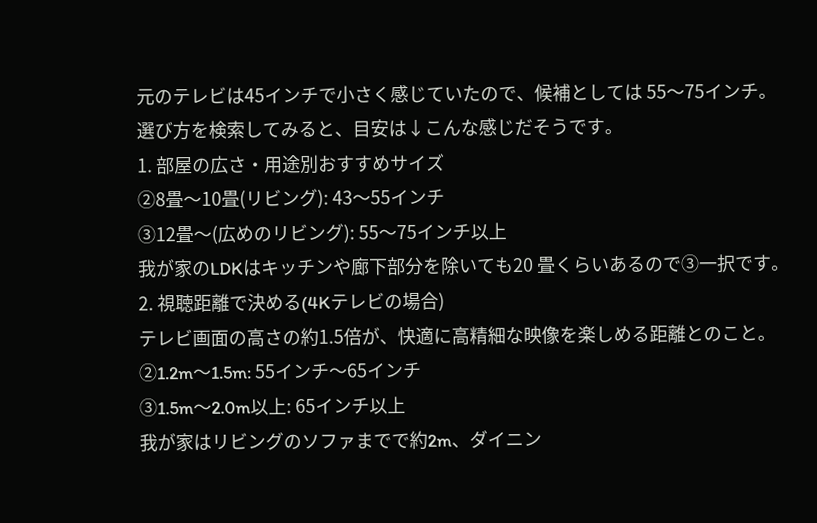元のテレビは45インチで小さく感じていたので、候補としては 55〜75インチ。
選び方を検索してみると、目安は↓こんな感じだそうです。
1. 部屋の広さ・用途別おすすめサイズ
②8畳〜10畳(リビング): 43〜55インチ
③12畳〜(広めのリビング): 55〜75インチ以上
我が家のLDKはキッチンや廊下部分を除いても20 畳くらいあるので③一択です。
2. 視聴距離で決める(4Kテレビの場合)
テレビ画面の高さの約1.5倍が、快適に高精細な映像を楽しめる距離とのこと。
②1.2m〜1.5m: 55インチ〜65インチ
③1.5m〜2.0m以上: 65インチ以上
我が家はリビングのソファまでで約2m、ダイニン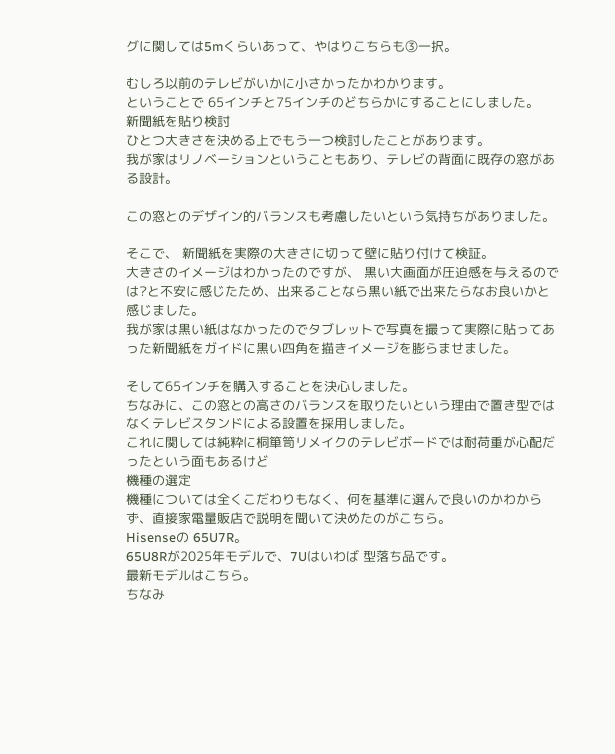グに関しては5mくらいあって、やはりこちらも③一択。

むしろ以前のテレビがいかに小さかったかわかります。
ということで 65インチと75インチのどちらかにすることにしました。
新聞紙を貼り検討
ひとつ大きさを決める上でもう一つ検討したことがあります。
我が家はリノベーションということもあり、テレビの背面に既存の窓がある設計。

この窓とのデザイン的バランスも考慮したいという気持ちがありました。

そこで、 新聞紙を実際の大きさに切って壁に貼り付けて検証。
大きさのイメージはわかったのですが、 黒い大画面が圧迫感を与えるのでは?と不安に感じたため、出来ることなら黒い紙で出来たらなお良いかと感じました。
我が家は黒い紙はなかったのでタブレットで写真を撮って実際に貼ってあった新聞紙をガイドに黒い四角を描きイメージを膨らませました。

そして65インチを購入することを決心しました。
ちなみに、この窓との高さのバランスを取りたいという理由で置き型ではなくテレビスタンドによる設置を採用しました。
これに関しては純粋に桐箪笥リメイクのテレビボードでは耐荷重が心配だったという面もあるけど
機種の選定
機種については全くこだわりもなく、何を基準に選んで良いのかわからず、直接家電量販店で説明を聞いて決めたのがこちら。
Hisenseの 65U7R。
65U8Rが2025年モデルで、7Uはいわば 型落ち品です。
最新モデルはこちら。
ちなみ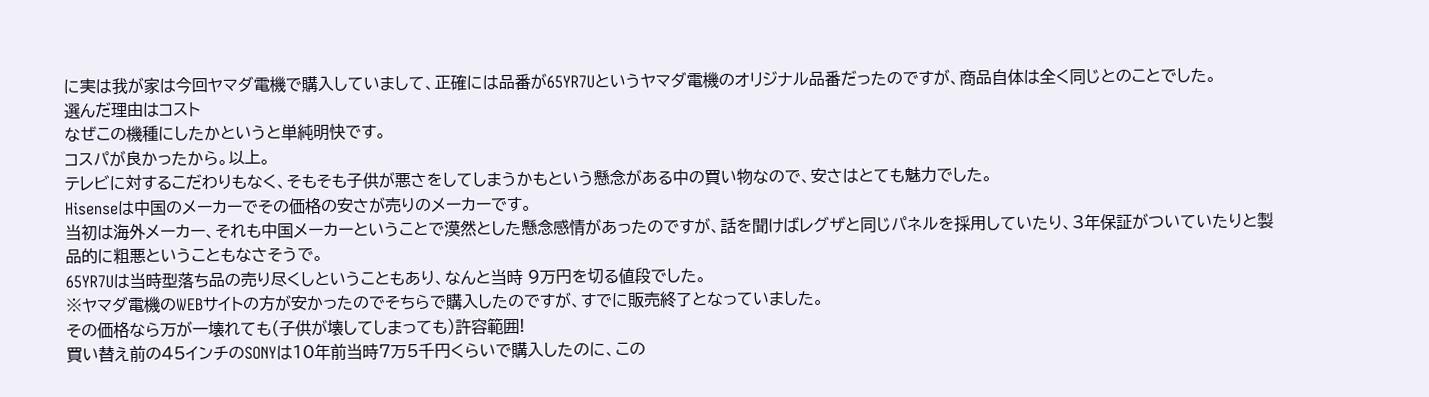に実は我が家は今回ヤマダ電機で購入していまして、正確には品番が65YR7Uというヤマダ電機のオリジナル品番だったのですが、商品自体は全く同じとのことでした。
選んだ理由はコスト
なぜこの機種にしたかというと単純明快です。
コスパが良かったから。以上。
テレビに対するこだわりもなく、そもそも子供が悪さをしてしまうかもという懸念がある中の買い物なので、安さはとても魅力でした。
Hisenseは中国のメーカーでその価格の安さが売りのメーカーです。
当初は海外メーカー、それも中国メーカーということで漠然とした懸念感情があったのですが、話を聞けばレグザと同じパネルを採用していたり、3年保証がついていたりと製品的に粗悪ということもなさそうで。
65YR7Uは当時型落ち品の売り尽くしということもあり、なんと当時 9万円を切る値段でした。
※ヤマダ電機のWEBサイトの方が安かったのでそちらで購入したのですが、すでに販売終了となっていました。
その価格なら万が一壊れても(子供が壊してしまっても)許容範囲!
買い替え前の45インチのSONYは10年前当時7万5千円くらいで購入したのに、この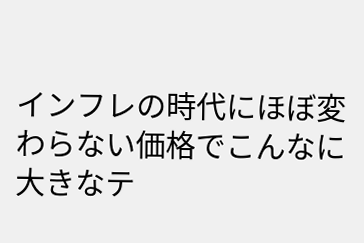インフレの時代にほぼ変わらない価格でこんなに大きなテ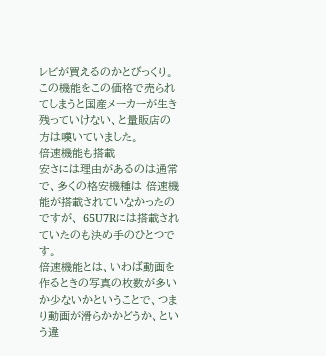レビが買えるのかとびっくり。
この機能をこの価格で売られてしまうと国産メーカーが生き残っていけない、と量販店の方は嘆いていました。
倍速機能も搭載
安さには理由があるのは通常で、多くの格安機種は 倍速機能が搭載されていなかったのですが、 65U7Rには搭載されていたのも決め手のひとつです。
倍速機能とは、いわば動画を作るときの写真の枚数が多いか少ないかということで、つまり動画が滑らかかどうか、という違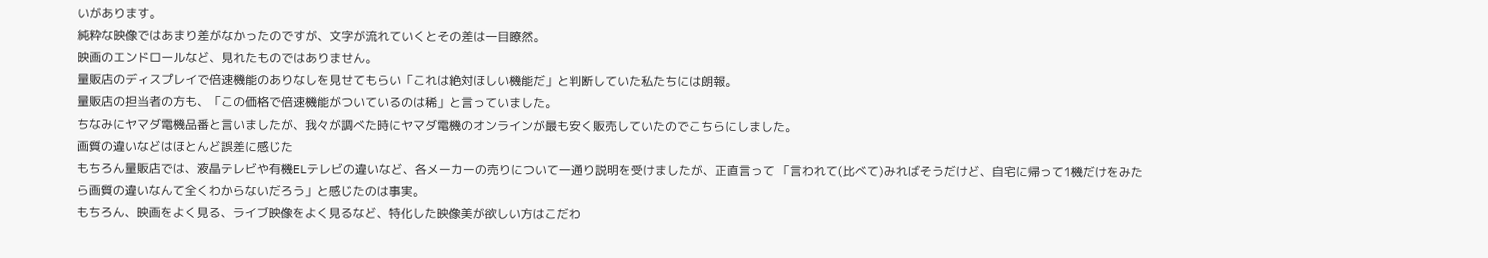いがあります。
純粋な映像ではあまり差がなかったのですが、文字が流れていくとその差は一目瞭然。
映画のエンドロールなど、見れたものではありません。
量販店のディスプレイで倍速機能のありなしを見せてもらい「これは絶対ほしい機能だ」と判断していた私たちには朗報。
量販店の担当者の方も、「この価格で倍速機能がついているのは稀」と言っていました。
ちなみにヤマダ電機品番と言いましたが、我々が調べた時にヤマダ電機のオンラインが最も安く販売していたのでこちらにしました。
画質の違いなどはほとんど誤差に感じた
もちろん量販店では、液晶テレビや有機ELテレビの違いなど、各メーカーの売りについて一通り説明を受けましたが、正直言って 「言われて(比べて)みればそうだけど、自宅に帰って1機だけをみたら画質の違いなんて全くわからないだろう」と感じたのは事実。
もちろん、映画をよく見る、ライブ映像をよく見るなど、特化した映像美が欲しい方はこだわ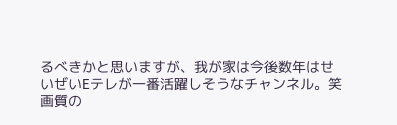るべきかと思いますが、我が家は今後数年はせいぜいEテレが一番活躍しそうなチャンネル。笑
画質の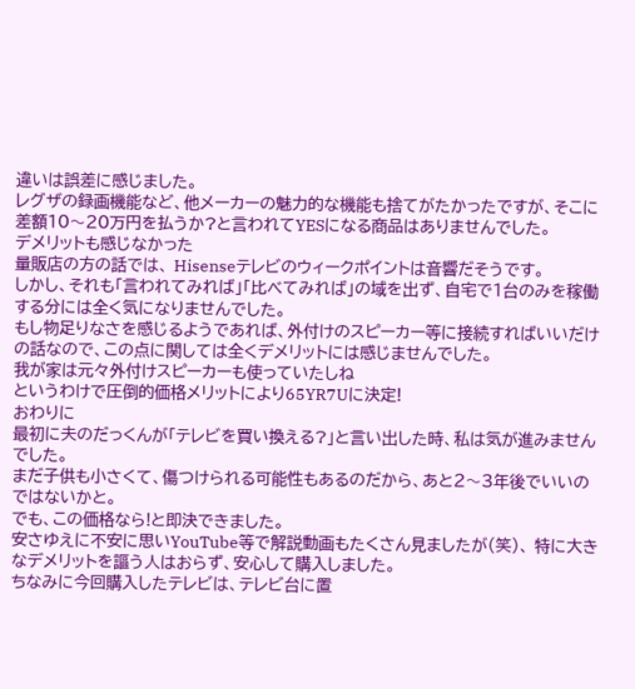違いは誤差に感じました。
レグザの録画機能など、他メーカーの魅力的な機能も捨てがたかったですが、そこに差額10〜20万円を払うか?と言われてYESになる商品はありませんでした。
デメリットも感じなかった
量販店の方の話では、 Hisenseテレビのウィークポイントは音響だそうです。
しかし、それも「言われてみれば」「比べてみれば」の域を出ず、自宅で1台のみを稼働する分には全く気になりませんでした。
もし物足りなさを感じるようであれば、外付けのスピーカー等に接続すればいいだけの話なので、この点に関しては全くデメリットには感じませんでした。
我が家は元々外付けスピーカーも使っていたしね
というわけで圧倒的価格メリットにより65YR7Uに決定!
おわりに
最初に夫のだっくんが「テレビを買い換える?」と言い出した時、私は気が進みませんでした。
まだ子供も小さくて、傷つけられる可能性もあるのだから、あと2〜3年後でいいのではないかと。
でも、この価格なら!と即決できました。
安さゆえに不安に思いYouTube等で解説動画もたくさん見ましたが(笑)、 特に大きなデメリットを謳う人はおらず、安心して購入しました。
ちなみに今回購入したテレビは、テレビ台に置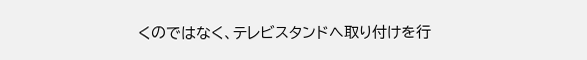くのではなく、テレビスタンドへ取り付けを行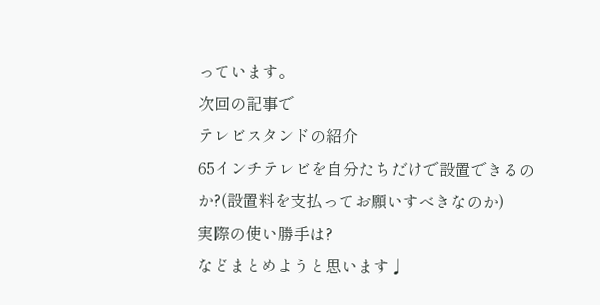っています。
次回の記事で
テレビスタンドの紹介
65インチテレビを自分たちだけで設置できるのか?(設置料を支払ってお願いすべきなのか)
実際の使い勝手は?
などまとめようと思います♩